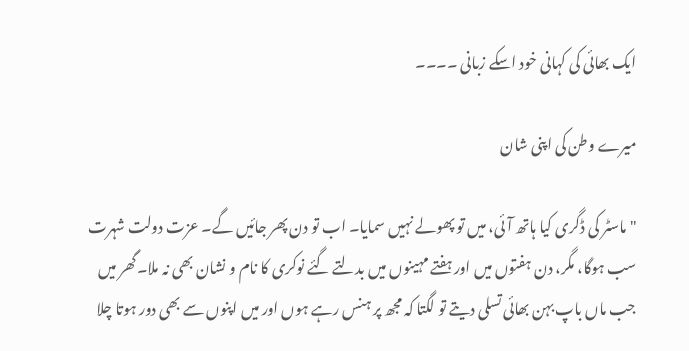ایک بھائی کی کہانی خود اسکے زبانی ۔۔۔۔

میرے وطن کی اپنی شان

" ماسٹر کی ڈگری کیا ہاتھ آئی، میں تو پھولے نہیں سمایا۔ اب تو دن پھر جائیں گے۔ عزت دولت شہرت سب ہوگا، مگر، دن ہفتوں میں اور ہفتے مہینوں میں بدلتے گئے نوکری کا نام و نشان بھی نہ ملا۔گھر میں جب ماں باپ بہن بھائی تسلی دیتے تو لگتا کہ مجھ پر ہنس رہے ہوں اور میں اپنوں سے بھی دور ہوتا چلا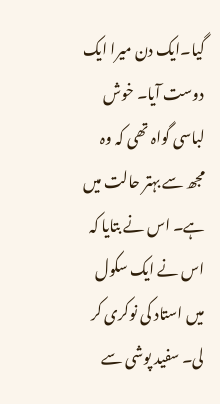گیا۔ایک دن میرا ایک دوست آیا۔ خوش لباسی گواہ تھی کہ وہ مجھ سے بہتر حالت میں ہے۔ اس نے بتایا کہ اس نے ایک سکول میں استاد کی نوکری کر لی۔ سفید پوشی سے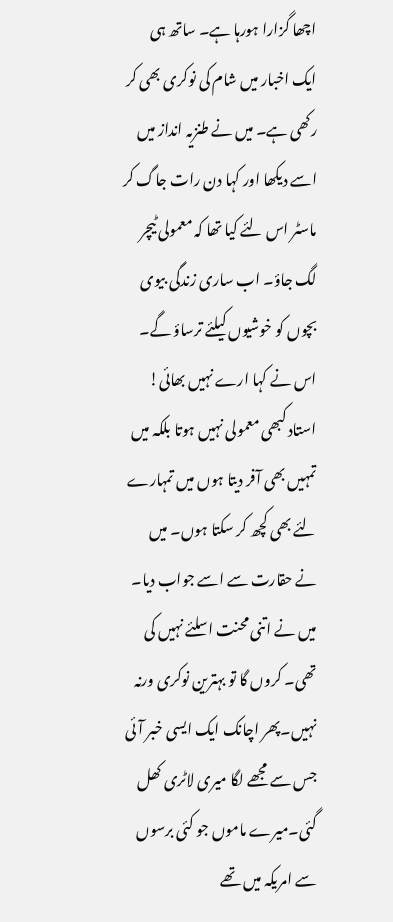اچھا گزارا ہورہا ہے۔ ساتھ ہی ایک اخبار میں شام کی نوکری بھی کر رکھی ہے۔ میں نے طنزیہ انداز میں اسے دیکھا اور کہا دن رات جاگ کر ماسٹر اس لئے کیا تھا کہ معمولی ٹیچر لگ جاؤ۔ اب ساری زندگی بیوی بچوں کو خوشیوں کیلئے ترساؤ گے۔ اس نے کہا ارے نہیں بھائی! استاد کبھی معمولی نہیں ہوتا بلکہ میں تمہیں بھی آفر دیتا ہوں میں تمہارے لئے بھی کچھ کر سکتا ہوں۔ میں نے حقارت سے اسے جواب دیا۔ میں نے اتنی محنت اسلئے نہیں کی تھی۔ کروں گا تو بہترین نوکری ورنہ نہیں۔پھر اچانک ایک ایسی خبر آئی جس سے مجھے لگا میری لاٹری کھل گئی۔میرے ماموں جو کئی برسوں سے امریکہ میں تھے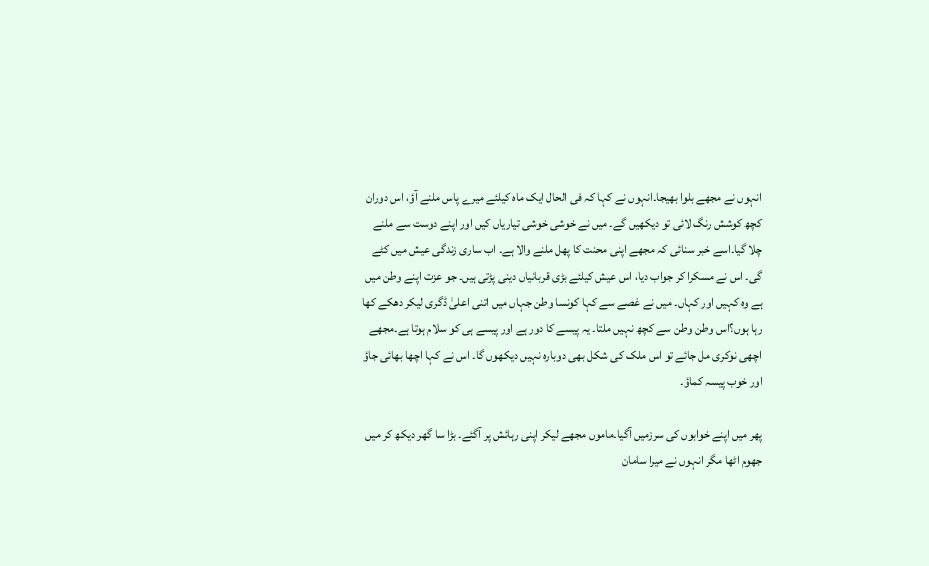انہوں نے مجھے بلوا بھیجا۔انہوں نے کہا کہ فی الحال ایک ماہ کیلئے میرے پاس ملنے آؤ، اس دوران کچھ کوشش رنگ لائی تو دیکھیں گے۔ میں نے خوشی خوشی تیاریاں کیں اور اپنے دوست سے ملنے چلا گیا۔اسے خبر سنائی کہ مجھے اپنی محنت کا پھل ملنے والا ہے۔ اب ساری زندگی عیش میں کٹے گی۔ اس نے مسکرا کر جواب دیا، اس عیش کیلئے بڑی قربانیاں دینی پڑتی ہیں۔ جو عزت اپنے وطن میں ہے وہ کہیں اور کہاں۔ میں نے غصے سے کہا کونسا وطن جہاں میں اتنی اعلیٰ ڈگری لیکر دھکے کھا رہا ہوں؟اس وطن وطن سے کچھ نہیں ملتا۔ یہ پیسے کا دور ہے اور پیسے ہی کو سلام ہوتا ہے۔مجھے اچھی نوکری مل جائے تو اس ملک کی شکل بھی دوبارہ نہیں دیکھوں گا۔ اس نے کہا اچھا بھائی جاؤ اور خوب پیسہ کماؤ۔

پھر میں اپنے خوابوں کی سرزمیں آگیا۔ماموں مجھے لیکر اپنی رہائش پر آگئے۔ بڑا سا گھر دیکھ کر میں جھوم اٹھا مگر انہوں نے میرا سامان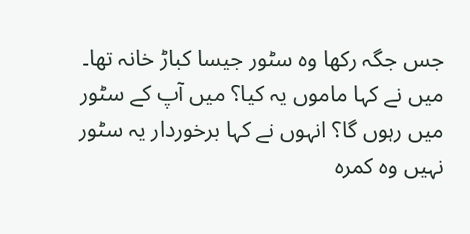جس جگہ رکھا وہ سٹور جیسا کباڑ خانہ تھا۔ میں نے کہا ماموں یہ کیا؟ میں آپ کے سٹور میں رہوں گا؟ انہوں نے کہا برخوردار یہ سٹور نہیں وہ کمرہ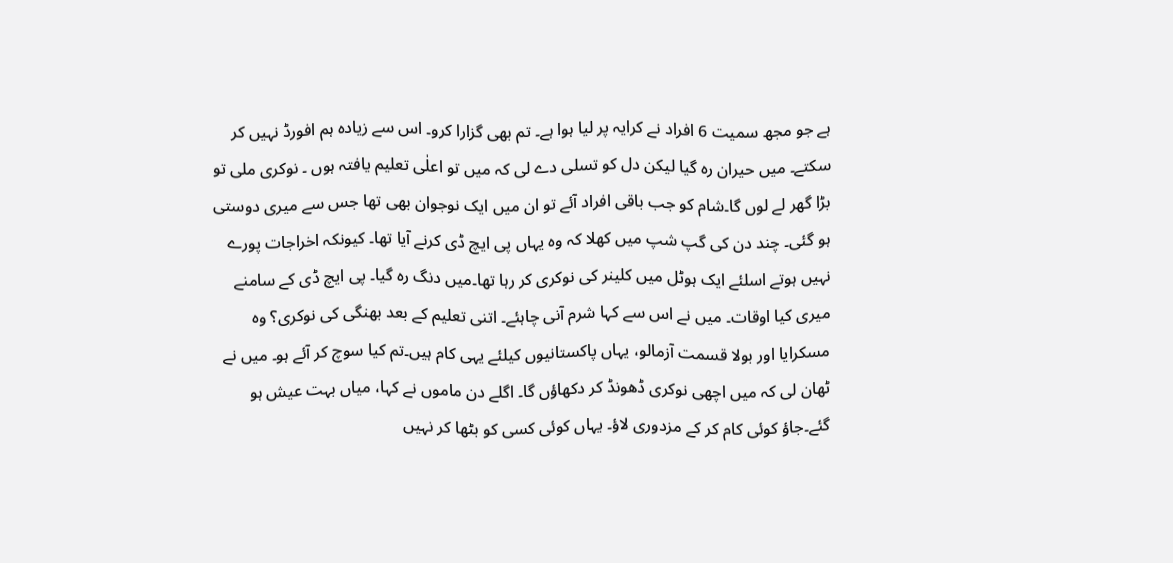ہے جو مجھ سمیت 6 افراد نے کرایہ پر لیا ہوا ہے۔ تم بھی گزارا کرو۔ اس سے زیادہ ہم افورڈ نہیں کر سکتے۔ میں حیران رہ گیا لیکن دل کو تسلی دے لی کہ میں تو اعلٰی تعلیم یافتہ ہوں ۔ نوکری ملی تو بڑا گھر لے لوں گا۔شام کو جب باقی افراد آئے تو ان میں ایک نوجوان بھی تھا جس سے میری دوستی ہو گئی۔ چند دن کی گپ شپ میں کھلا کہ وہ یہاں پی ایچ ڈی کرنے آیا تھا۔ کیونکہ اخراجات پورے نہیں ہوتے اسلئے ایک ہوٹل میں کلینر کی نوکری کر رہا تھا۔میں دنگ رہ گیا۔ پی ایچ ڈی کے سامنے میری کیا اوقات۔ میں نے اس سے کہا شرم آنی چاہئے۔ اتنی تعلیم کے بعد بھنگی کی نوکری؟ وہ مسکرایا اور بولا قسمت آزمالو، یہاں پاکستانیوں کیلئے یہی کام ہیں۔تم کیا سوچ کر آئے ہو۔ میں نے ٹھان لی کہ میں اچھی نوکری ڈھونڈ کر دکھاؤں گا۔ اگلے دن ماموں نے کہا، میاں بہت عیش ہو گئے۔جاؤ کوئی کام کر کے مزدوری لاؤ۔ یہاں کوئی کسی کو بٹھا کر نہیں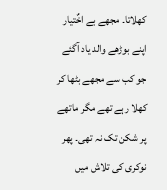کھلاتا۔ مجھے بے اخٌتیار اپنے بوڑھے والد یاد آگئے جو کب سے مجھے بٹھا کر کھلا رہے تھے مگر ماتھے پر شکن تک نہ تھی۔ پھر نوکری کی تلاش میں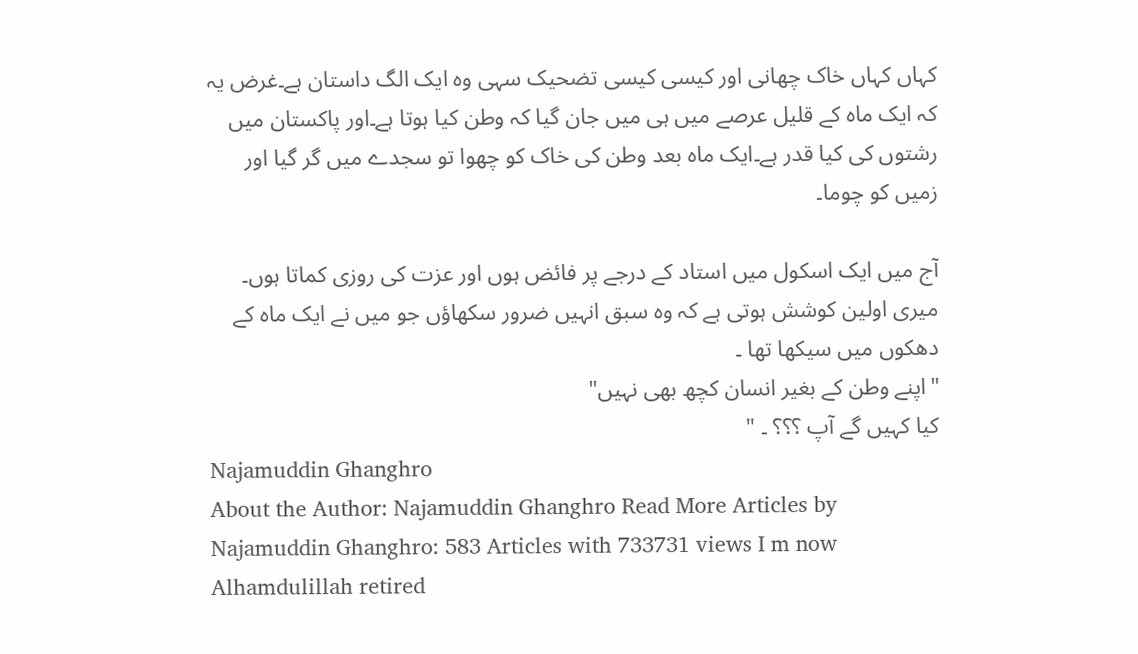کہاں کہاں خاک چھانی اور کیسی کیسی تضحیک سہی وہ ایک الگ داستان ہے۔غرض یہ کہ ایک ماہ کے قلیل عرصے میں ہی میں جان گیا کہ وطن کیا ہوتا ہے۔اور پاکستان میں رشتوں کی کیا قدر ہے۔ایک ماہ بعد وطن کی خاک کو چھوا تو سجدے میں گر گیا اور زمیں کو چوما۔

آج میں ایک اسکول میں استاد کے درجے پر فائض ہوں اور عزت کی روزی کماتا ہوں۔ میری اولین کوشش ہوتی ہے کہ وہ سبق انہیں ضرور سکھاؤں جو میں نے ایک ماہ کے دھکوں میں سیکھا تھا ۔
"اپنے وطن کے بغیر انسان کچھ بھی نہیں"
کیا کہیں گے آپ ؟؟؟ ۔ "
Najamuddin Ghanghro
About the Author: Najamuddin Ghanghro Read More Articles by Najamuddin Ghanghro: 583 Articles with 733731 views I m now Alhamdulillah retired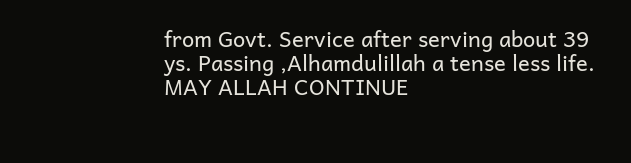from Govt. Service after serving about 39 ys. Passing ,Alhamdulillah a tense less life. MAY ALLAH CONTINUE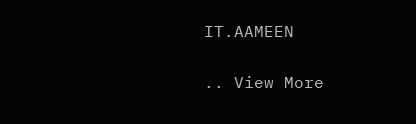IT.AAMEEN

.. View More